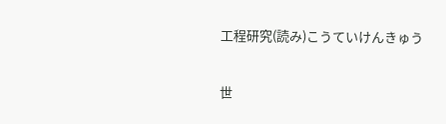工程研究(読み)こうていけんきゅう

世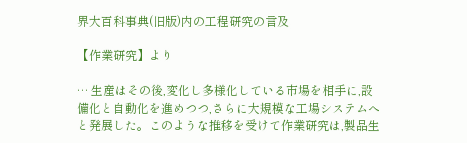界大百科事典(旧版)内の工程研究の言及

【作業研究】より

… 生産はその後,変化し多様化している市場を相手に,設備化と自動化を進めつつ,さらに大規模な工場システムへと発展した。このような推移を受けて作業研究は,製品生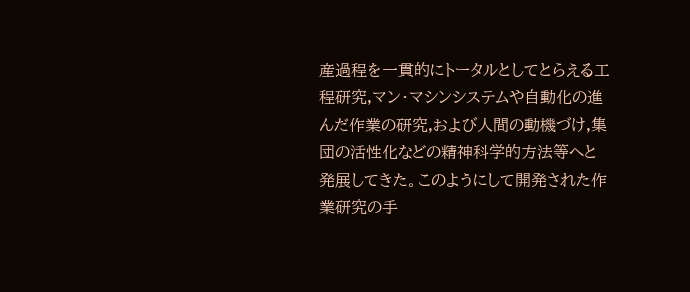産過程を一貫的にトータルとしてとらえる工程研究,マン・マシンシステムや自動化の進んだ作業の研究,および人間の動機づけ,集団の活性化などの精神科学的方法等へと発展してきた。このようにして開発された作業研究の手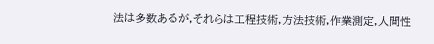法は多数あるが,それらは工程技術,方法技術,作業測定,人間性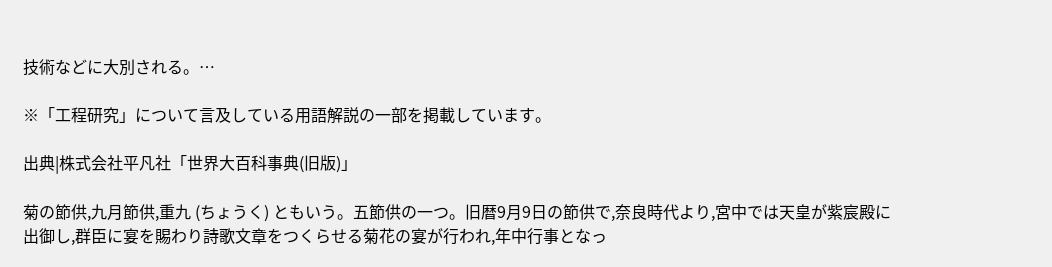技術などに大別される。…

※「工程研究」について言及している用語解説の一部を掲載しています。

出典|株式会社平凡社「世界大百科事典(旧版)」

菊の節供,九月節供,重九 (ちょうく) ともいう。五節供の一つ。旧暦9月9日の節供で,奈良時代より,宮中では天皇が紫宸殿に出御し,群臣に宴を賜わり詩歌文章をつくらせる菊花の宴が行われ,年中行事となっ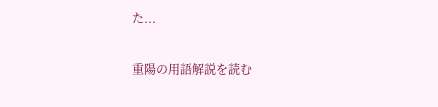た...

重陽の用語解説を読む